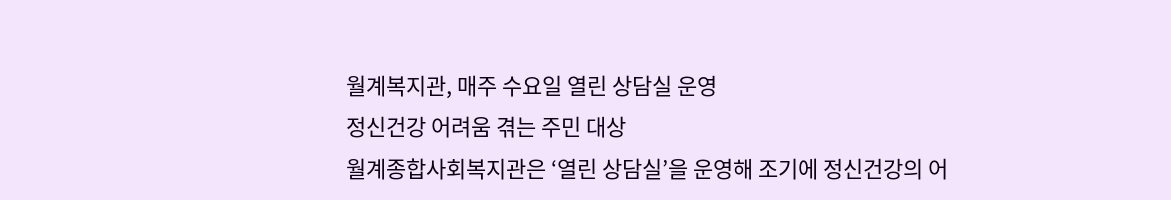월계복지관, 매주 수요일 열린 상담실 운영
정신건강 어려움 겪는 주민 대상
월계종합사회복지관은 ‘열린 상담실’을 운영해 조기에 정신건강의 어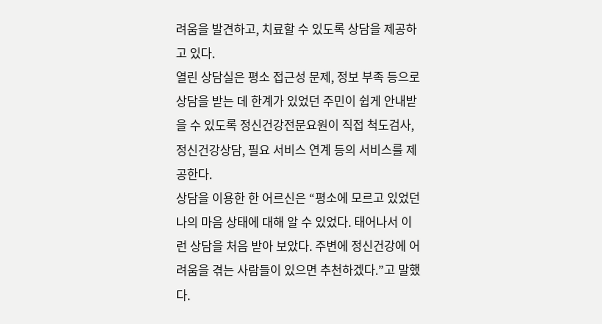려움을 발견하고, 치료할 수 있도록 상담을 제공하고 있다.
열린 상담실은 평소 접근성 문제, 정보 부족 등으로 상담을 받는 데 한계가 있었던 주민이 쉽게 안내받을 수 있도록 정신건강전문요원이 직접 척도검사, 정신건강상담, 필요 서비스 연계 등의 서비스를 제공한다.
상담을 이용한 한 어르신은 “평소에 모르고 있었던 나의 마음 상태에 대해 알 수 있었다. 태어나서 이런 상담을 처음 받아 보았다. 주변에 정신건강에 어려움을 겪는 사람들이 있으면 추천하겠다.”고 말했다.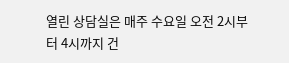열린 상담실은 매주 수요일 오전 2시부터 4시까지 건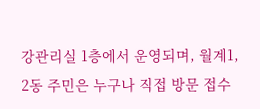강관리실 1층에서 운영되며, 월계1, 2동 주민은 누구나 직접 방문 접수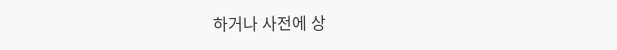하거나 사전에 상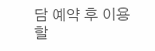담 예약 후 이용할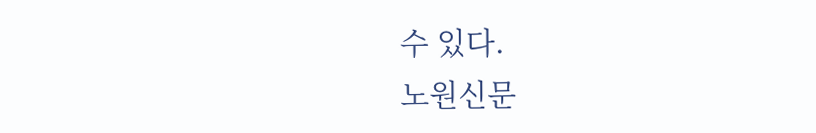수 있다.
노원신문